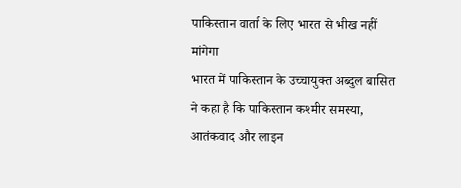पाकिस्तान वार्ता के लिए भारत से भीख नहीं मांगेगा
भारत में पाकिस्तान के उच्चायुक्त अब्दुल बासित ने कहा है कि पाकिस्तान कश्मीर समस्या, आतंकवाद और लाइन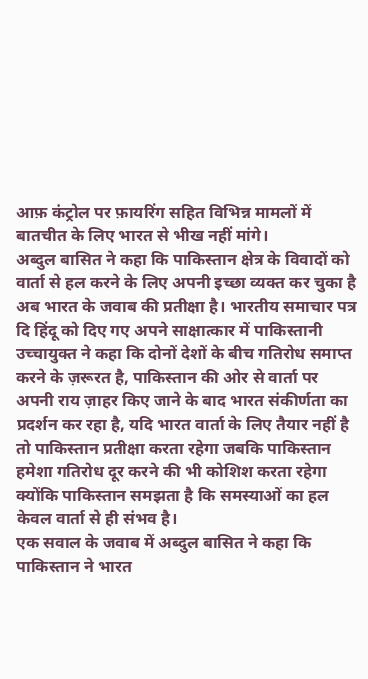आफ़ कंट्रोल पर फ़ायरिंग सहित विभिन्न मामलों में बातचीत के लिए भारत से भीख नहीं मांगे।
अब्दुल बासित ने कहा कि पाकिस्तान क्षेत्र के विवादों को वार्ता से हल करने के लिए अपनी इच्छा व्यक्त कर चुका है अब भारत के जवाब की प्रतीक्षा है। भारतीय समाचार पत्र दि हिंदू को दिए गए अपने साक्षात्कार में पाकिस्तानी उच्चायुक्त ने कहा कि दोनों देशों के बीच गतिरोध समाप्त करने के ज़रूरत है, पाकिस्तान की ओर से वार्ता पर अपनी राय ज़ाहर किए जाने के बाद भारत संकीर्णता का प्रदर्शन कर रहा है, यदि भारत वार्ता के लिए तैयार नहीं है तो पाकिस्तान प्रतीक्षा करता रहेगा जबकि पाकिस्तान हमेशा गतिरोध दूर करने की भी कोशिश करता रहेगा क्योंकि पाकिस्तान समझता है कि समस्याओं का हल केवल वार्ता से ही संभव है।
एक सवाल के जवाब में अब्दुल बासित ने कहा कि पाकिस्तान ने भारत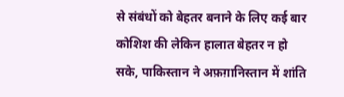से संबंधों को बेहतर बनाने के लिए कई बार कोशिश की लेकिन हालात बेहतर न हो सके, पाकिस्तान ने अफ़ग़ानिस्तान में शांति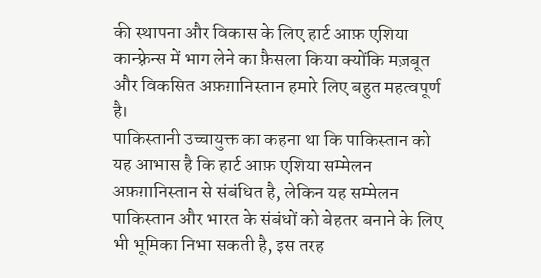की स्थापना और विकास के लिए हार्ट आफ़ एशिया कान्फ़्रेन्स में भाग लेने का फ़ैसला किया क्योंकि मज़बूत और विकसित अफ़ग़ानिस्तान हमारे लिए बहुत महत्वपूर्ण है।
पाकिस्तानी उच्चायुक्त का कहना था कि पाकिस्तान को यह आभास है कि हार्ट आफ़ एशिया सम्मेलन अफ़ग़ानिस्तान से संबंधित है, लेकिन यह सम्मेलन पाकिस्तान और भारत के संबंधों को बेहतर बनाने के लिए भी भूमिका निभा सकती है, इस तरह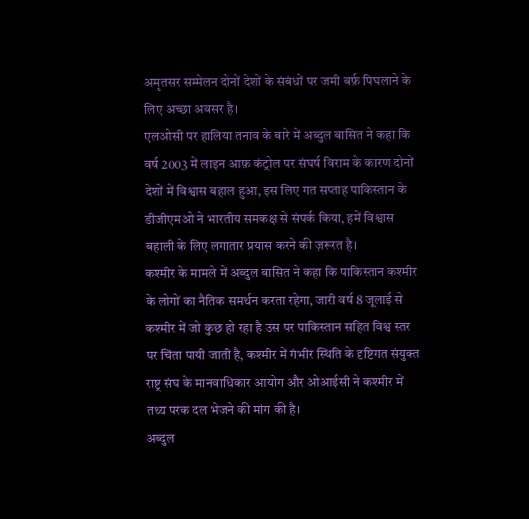अमृतसर सम्मेलन दोनों देशों के संबंधों पर जमी बर्फ़ पिघलाने के लिए अच्छा अवसर है।
एलओसी पर हालिया तनाव के बारे में अब्दुल बासित ने कहा कि वर्ष 2003 में लाइन आफ़ कंट्रोल पर संघर्ष विराम के कारण दोनों देशों में विश्वास बहाल हुआ, इस लिए गत सप्ताह पाकिस्तान के डीजीएमओ ने भारतीय समकक्ष से संपर्क किया, हमें विश्वास बहाली के लिए लगातार प्रयास करने की ज़रूरत है।
कश्मीर के मामले में अब्दुल बासित ने कहा कि पाकिस्तान कश्मीर के लोगों का नैतिक समर्थन करता रहेगा, जारी वर्ष 8 जूलाई से कश्मीर में जो कुछ हो रहा है उस पर पाकिस्तान सहित विश्व स्तर पर चिंता पायी जाती है, कश्मीर में गंभीर स्थिति के दृष्टिगत संयुक्त राष्ट्र संघ के मानवाधिकार आयोग और ओआईसी ने कश्मीर में तथ्य परक दल भेजने की मांग की है।
अब्दुल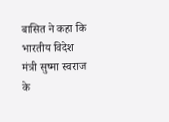बासित ने कहा कि भारतीय विदेश मंत्री सुष्मा स्वराज के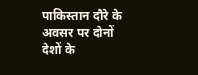पाकिस्तान दौरे के अवसर पर दोनों देशों के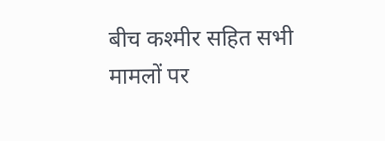बीच कश्मीर सहित सभी मामलों पर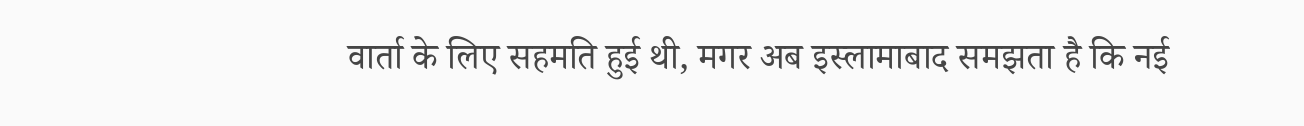वार्ता के लिए सहमति हुई थी, मगर अब इस्लामाबाद समझता है कि नई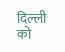दिल्ली को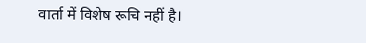वार्ता में विशेष रूचि नहीं है।